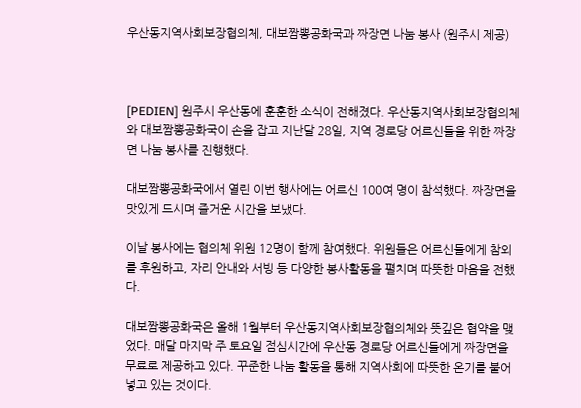우산동지역사회보장협의체, 대보짬뽕공화국과 짜장면 나눔 봉사 (원주시 제공)



[PEDIEN] 원주시 우산동에 훈훈한 소식이 전해졌다. 우산동지역사회보장협의체와 대보짬뽕공화국이 손을 잡고 지난달 28일, 지역 경로당 어르신들을 위한 짜장면 나눔 봉사를 진행했다.

대보짬뽕공화국에서 열린 이번 행사에는 어르신 100여 명이 참석했다. 짜장면을 맛있게 드시며 즐거운 시간을 보냈다.

이날 봉사에는 협의체 위원 12명이 함께 참여했다. 위원들은 어르신들에게 참외를 후원하고, 자리 안내와 서빙 등 다양한 봉사활동을 펼치며 따뜻한 마음을 전했다.

대보짬뽕공화국은 올해 1월부터 우산동지역사회보장협의체와 뜻깊은 협약을 맺었다. 매달 마지막 주 토요일 점심시간에 우산동 경로당 어르신들에게 짜장면을 무료로 제공하고 있다. 꾸준한 나눔 활동을 통해 지역사회에 따뜻한 온기를 불어넣고 있는 것이다.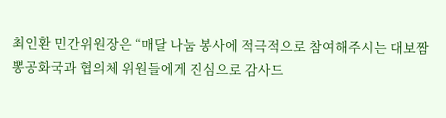최인환 민간위원장은 “매달 나눔 봉사에 적극적으로 참여해주시는 대보짬뽕공화국과 협의체 위원들에게 진심으로 감사드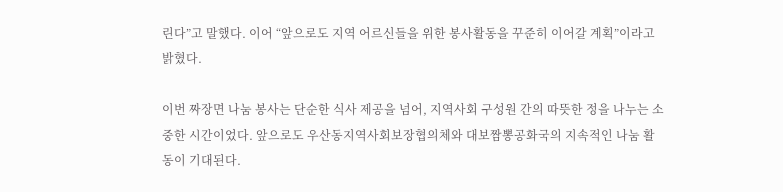린다”고 말했다. 이어 “앞으로도 지역 어르신들을 위한 봉사활동을 꾸준히 이어갈 계획”이라고 밝혔다.

이번 짜장면 나눔 봉사는 단순한 식사 제공을 넘어, 지역사회 구성원 간의 따뜻한 정을 나누는 소중한 시간이었다. 앞으로도 우산동지역사회보장협의체와 대보짬뽕공화국의 지속적인 나눔 활동이 기대된다.